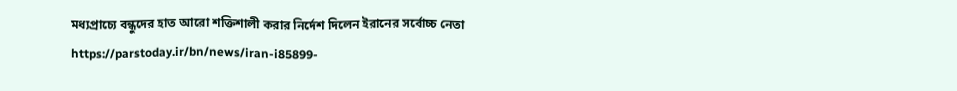মধ্যপ্রাচ্যে বন্ধুদের হাত আরো শক্তিশালী করার নির্দেশ দিলেন ইরানের সর্বোচ্চ নেতা
https://parstoday.ir/bn/news/iran-i85899-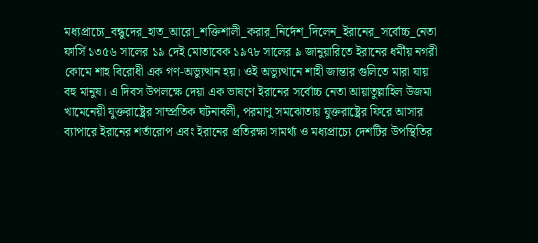মধ্যপ্রাচ্যে_বন্ধুদের_হাত_আরো_শক্তিশালী_করার_নির্দেশ_দিলেন_ইরানের_সর্বোচ্চ_নেতা
ফার্সি ১৩৫৬ সালের ১৯ দেই মোতাবেক ১৯৭৮ সালের ৯ জানুয়ারিতে ইরানের ধর্মীয় নগরী কোমে শাহ বিরোধী এক গণ-অভ্যুত্থান হয়। ওই অভ্যুত্থানে শাহী জান্তার গুলিতে মারা যায় বহু মানুষ। এ দিবস উপলক্ষে দেয়া এক ভাষণে ইরানের সর্বোচ্চ নেতা আয়াতুল্লাহিল উজমা খামেনেয়ী যুক্তরাষ্ট্রের সাম্প্রতিক ঘটনাবলী, পরমাণু সমঝোতায় যুক্তরাষ্ট্রের ফিরে আসার ব্যাপারে ইরানের শর্তারোপ এবং ইরানের প্রতিরক্ষা সামর্থ্য ও মধ্যপ্রাচ্যে দেশটির উপস্থিতির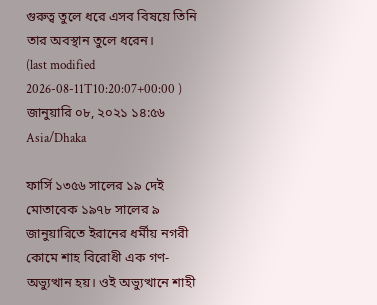গুরুত্ব তুলে ধরে এসব বিষয়ে তিনি তার অবস্থান তুলে ধরেন।
(last modified 2026-08-11T10:20:07+00:00 )
জানুয়ারি ০৮, ২০২১ ১৪:৫৬ Asia/Dhaka

ফার্সি ১৩৫৬ সালের ১৯ দেই মোতাবেক ১৯৭৮ সালের ৯ জানুয়ারিতে ইরানের ধর্মীয় নগরী কোমে শাহ বিরোধী এক গণ-অভ্যুত্থান হয়। ওই অভ্যুত্থানে শাহী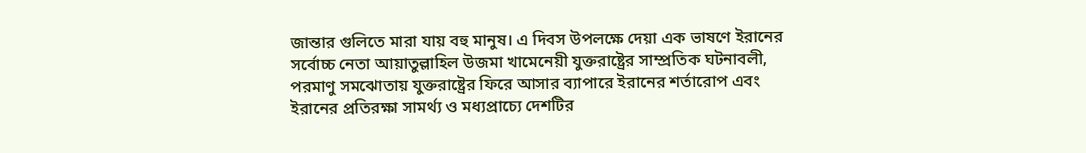জান্তার গুলিতে মারা যায় বহু মানুষ। এ দিবস উপলক্ষে দেয়া এক ভাষণে ইরানের সর্বোচ্চ নেতা আয়াতুল্লাহিল উজমা খামেনেয়ী যুক্তরাষ্ট্রের সাম্প্রতিক ঘটনাবলী, পরমাণু সমঝোতায় যুক্তরাষ্ট্রের ফিরে আসার ব্যাপারে ইরানের শর্তারোপ এবং ইরানের প্রতিরক্ষা সামর্থ্য ও মধ্যপ্রাচ্যে দেশটির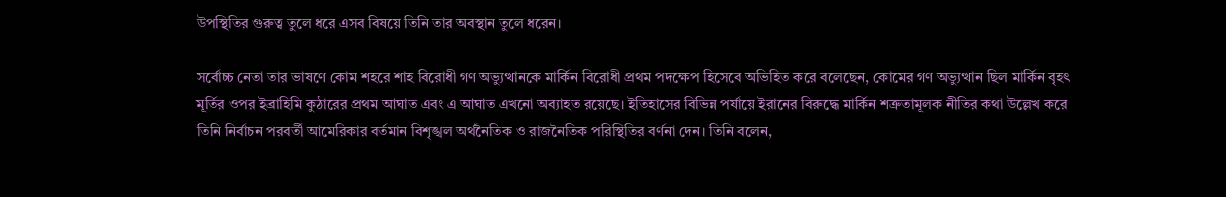উপস্থিতির গুরুত্ব তুলে ধরে এসব বিষয়ে তিনি তার অবস্থান তুলে ধরেন।

সর্বোচ্চ নেতা তার ভাষণে কোম শহরে শাহ বিরোধী গণ অভ্যুত্থানকে মার্কিন বিরোধী প্রথম পদক্ষেপ হিসেবে অভিহিত করে বলেছেন, কোমের গণ অভ্যুত্থান ছিল মার্কিন বৃহৎ মূর্তির ওপর ইব্রাহিমি কুঠারের প্রথম আঘাত এবং এ আঘাত এখনো অব্যাহত রয়েছে। ইতিহাসের বিভিন্ন পর্যায়ে ইরানের বিরুদ্ধে মার্কিন শত্রুতামূলক নীতির কথা উল্লেখ করে তিনি নির্বাচন পরবর্তী আমেরিকার বর্তমান বিশৃঙ্খল অর্থনৈতিক ও রাজনৈতিক পরিস্থিতির বর্ণনা দেন। তিনি বলেন,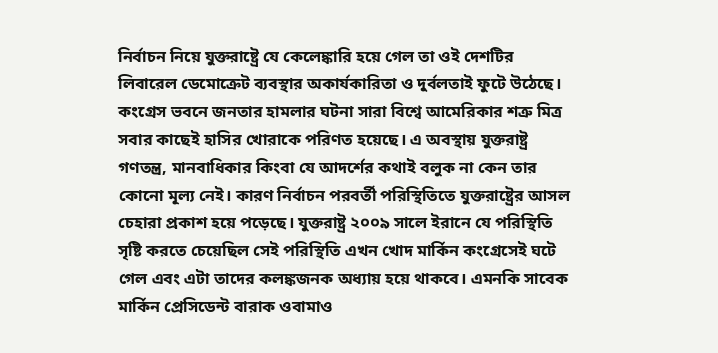নির্বাচন নিয়ে যুক্তরাষ্ট্রে যে কেলেঙ্কারি হয়ে গেল তা ওই দেশটির লিবারেল ডেমোক্রেট ব্যবস্থার অকার্যকারিতা ও দুর্বলতাই ফুটে উঠেছে। কংগ্রেস ভবনে জনতার হামলার ঘটনা সারা বিশ্বে আমেরিকার শত্রু মিত্র সবার কাছেই হাসির খোরাকে পরিণত হয়েছে। এ অবস্থায় যুক্তরাষ্ট্র গণতন্ত্র, মানবাধিকার কিংবা যে আদর্শের কথাই বলুক না কেন তার কোনো মূল্য নেই। কারণ নির্বাচন পরবর্তী পরিস্থিতিতে যুক্তরাষ্ট্রের আসল চেহারা প্রকাশ হয়ে পড়েছে। যুক্তরাষ্ট্র ২০০৯ সালে ইরানে যে পরিস্থিতি সৃষ্টি করতে চেয়েছিল সেই পরিস্থিতি এখন খোদ মার্কিন কংগ্রেসেই ঘটে গেল এবং এটা তাদের কলঙ্কজনক অধ্যায় হয়ে থাকবে। এমনকি সাবেক মার্কিন প্রেসিডেন্ট বারাক ওবামাও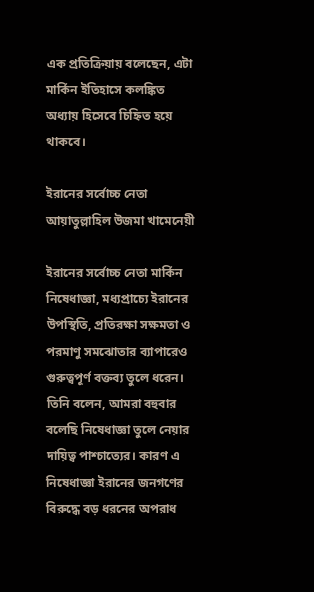এক প্রতিক্রিয়ায় বলেছেন, এটা মার্কিন ইতিহাসে কলঙ্কিত অধ্যায় হিসেবে চিহ্নিত হয়ে থাকবে।

ইরানের সর্বোচ্চ নেতা আয়াতুল্লাহিল উজমা খামেনেয়ী

ইরানের সর্বোচ্চ নেতা মার্কিন নিষেধাজ্ঞা, মধ্যপ্রাচ্যে ইরানের উপস্থিতি, প্রতিরক্ষা সক্ষমতা ও পরমাণু সমঝোতার ব্যাপারেও গুরুত্বপূর্ণ বক্তব্য তুলে ধরেন। তিনি বলেন, আমরা বহুবার বলেছি নিষেধাজ্ঞা তুলে নেয়ার দায়িত্ব পাশ্চাত্যের। কারণ এ নিষেধাজ্ঞা ইরানের জনগণের বিরুদ্ধে বড় ধরনের অপরাধ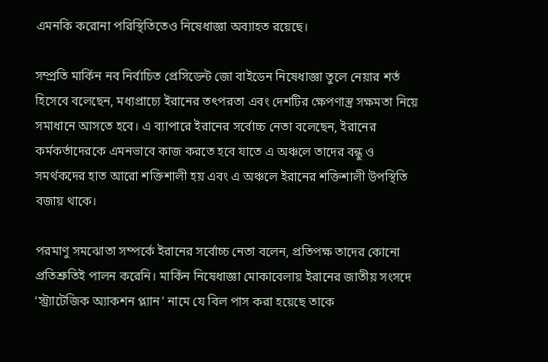এমনকি করোনা পরিস্থিতিতেও নিষেধাজ্ঞা অব্যাহত রয়েছে।

সম্প্রতি মার্কিন নব নির্বাচিত প্রেসিডেন্ট জো বাইডেন নিষেধাজ্ঞা তুলে নেয়ার শর্ত হিসেবে বলেছেন, মধ্যপ্রাচ্যে ইরানের তৎপরতা এবং দেশটির ক্ষেপণাস্ত্র সক্ষমতা নিয়ে সমাধানে আসতে হবে। এ ব্যাপারে ইরানের সর্বোচ্চ নেতা বলেছেন, ইরানের কর্মকর্তাদেরকে এমনভাবে কাজ করতে হবে যাতে এ অঞ্চলে তাদের বন্ধু ও সমর্থকদের হাত আরো শক্তিশালী হয় এবং এ অঞ্চলে ইরানের শক্তিশালী উপস্থিতি বজায় থাকে।

পরমাণু সমঝোতা সম্পর্কে ইরানের সর্বোচ্চ নেতা বলেন, প্রতিপক্ষ তাদের কোনো প্রতিশ্রুতিই পালন করেনি। মার্কিন নিষেধাজ্ঞা মোকাবেলায় ইরানের জাতীয় সংসদে ‘স্ট্র্যাটেজিক অ্যাকশন প্ল্যান’ নামে যে বিল পাস করা হয়েছে তাকে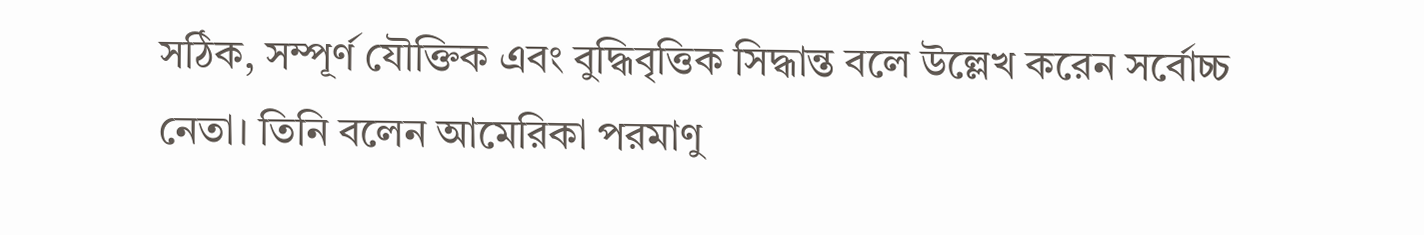সঠিক, সম্পূর্ণ যৌক্তিক এবং বুদ্ধিবৃত্তিক সিদ্ধান্ত বলে উল্লেখ করেন সর্বোচ্চ নেতা। তিনি বলেন আমেরিকা পরমাণু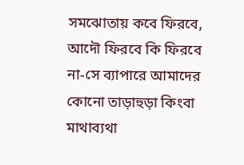সমঝোতায় কবে ফিরবে, আদৌ ফিরবে কি ফিরবে না-সে ব্যাপারে আমাদের কোনো তাড়াহুড়া কিংবা মাথাব্যথা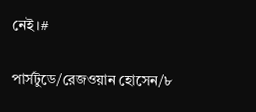নেই।#

পার্সটুডে/রেজওয়ান হোসেন/৮